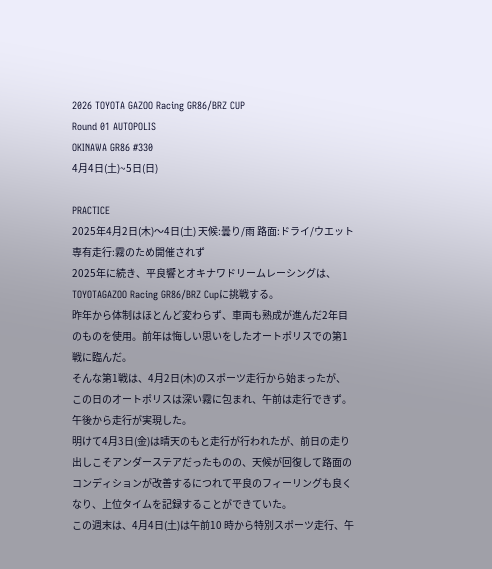2026 TOYOTA GAZOO Racing GR86/BRZ CUP
Round 01 AUTOPOLIS
OKINAWA GR86 #330
4月4日(土)~5日(日)

PRACTICE
2025年4月2日(木)〜4日(土) 天候:曇り/雨 路面:ドライ/ウエット
専有走行:霧のため開催されず
2025年に続き、平良響とオキナワドリームレーシングは、TOYOTAGAZOO Racing GR86/BRZ Cupに挑戦する。
昨年から体制はほとんど変わらず、車両も熟成が進んだ2年目のものを使用。前年は悔しい思いをしたオートポリスでの第1戦に臨んだ。
そんな第1戦は、4月2日(木)のスポーツ走行から始まったが、この日のオートポリスは深い霧に包まれ、午前は走行できず。午後から走行が実現した。
明けて4月3日(金)は晴天のもと走行が行われたが、前日の走り出しこそアンダーステアだったものの、天候が回復して路面のコンディションが改善するにつれて平良のフィーリングも良くなり、上位タイムを記録することができていた。
この週末は、4月4日(土)は午前10 時から特別スポーツ走行、午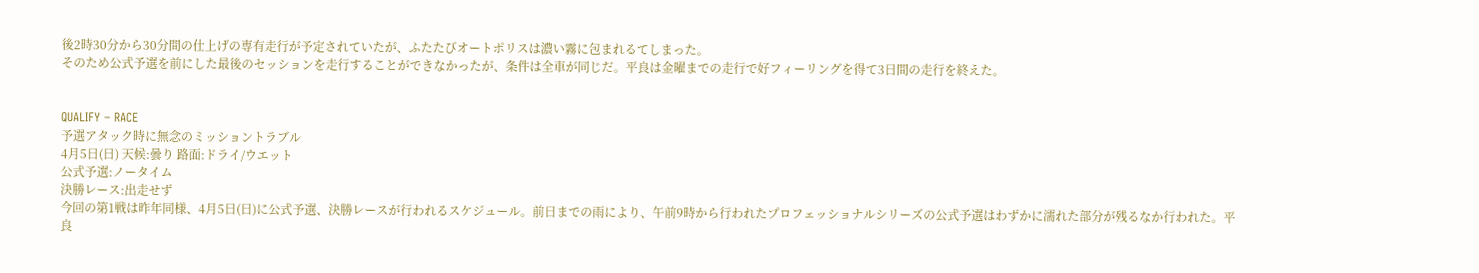後2時30分から30分間の仕上げの専有走行が予定されていたが、ふたたびオートポリスは濃い霧に包まれるてしまった。
そのため公式予選を前にした最後のセッションを走行することができなかったが、条件は全車が同じだ。平良は金曜までの走行で好フィーリングを得て3日間の走行を終えた。


QUALIFY – RACE
予選アタック時に無念のミッショントラブル
4月5日(日) 天候:曇り 路面:ドライ/ウエット
公式予選:ノータイム
決勝レース:出走せず
今回の第1戦は昨年同様、4月5日(日)に公式予選、決勝レースが行われるスケジュール。前日までの雨により、午前9時から行われたプロフェッショナルシリーズの公式予選はわずかに濡れた部分が残るなか行われた。平良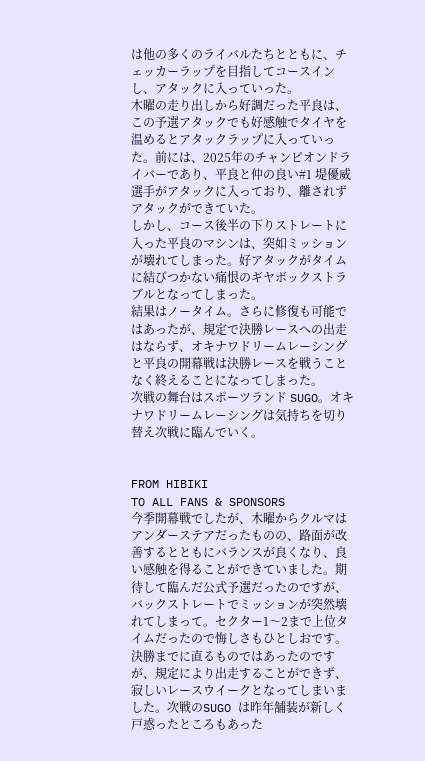は他の多くのライバルたちとともに、チェッカーラップを目指してコースインし、アタックに入っていった。
木曜の走り出しから好調だった平良は、この予選アタックでも好感触でタイヤを温めるとアタックラップに入っていった。前には、2025年のチャンピオンドライバーであり、平良と仲の良い#1 堤優威選手がアタックに入っており、離されずアタックができていた。
しかし、コース後半の下りストレートに入った平良のマシンは、突如ミッションが壊れてしまった。好アタックがタイムに結びつかない痛恨のギヤボックストラブルとなってしまった。
結果はノータイム。さらに修復も可能ではあったが、規定で決勝レースへの出走はならず、オキナワドリームレーシングと平良の開幕戦は決勝レースを戦うことなく終えることになってしまった。
次戦の舞台はスポーツランド SUGO。オキナワドリームレーシングは気持ちを切り替え次戦に臨んでいく。


FROM HIBIKI
TO ALL FANS & SPONSORS
今季開幕戦でしたが、木曜からクルマはアンダーステアだったものの、路面が改善するとともにバランスが良くなり、良い感触を得ることができていました。期待して臨んだ公式予選だったのですが、バックストレートでミッションが突然壊れてしまって。セクター1〜2まで上位タイムだったので悔しさもひとしおです。決勝までに直るものではあったのですが、規定により出走することができず、寂しいレースウイークとなってしまいました。次戦のSUGO は昨年舗装が新しく戸惑ったところもあった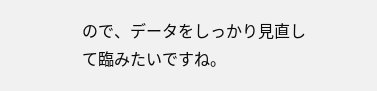ので、データをしっかり見直して臨みたいですね。